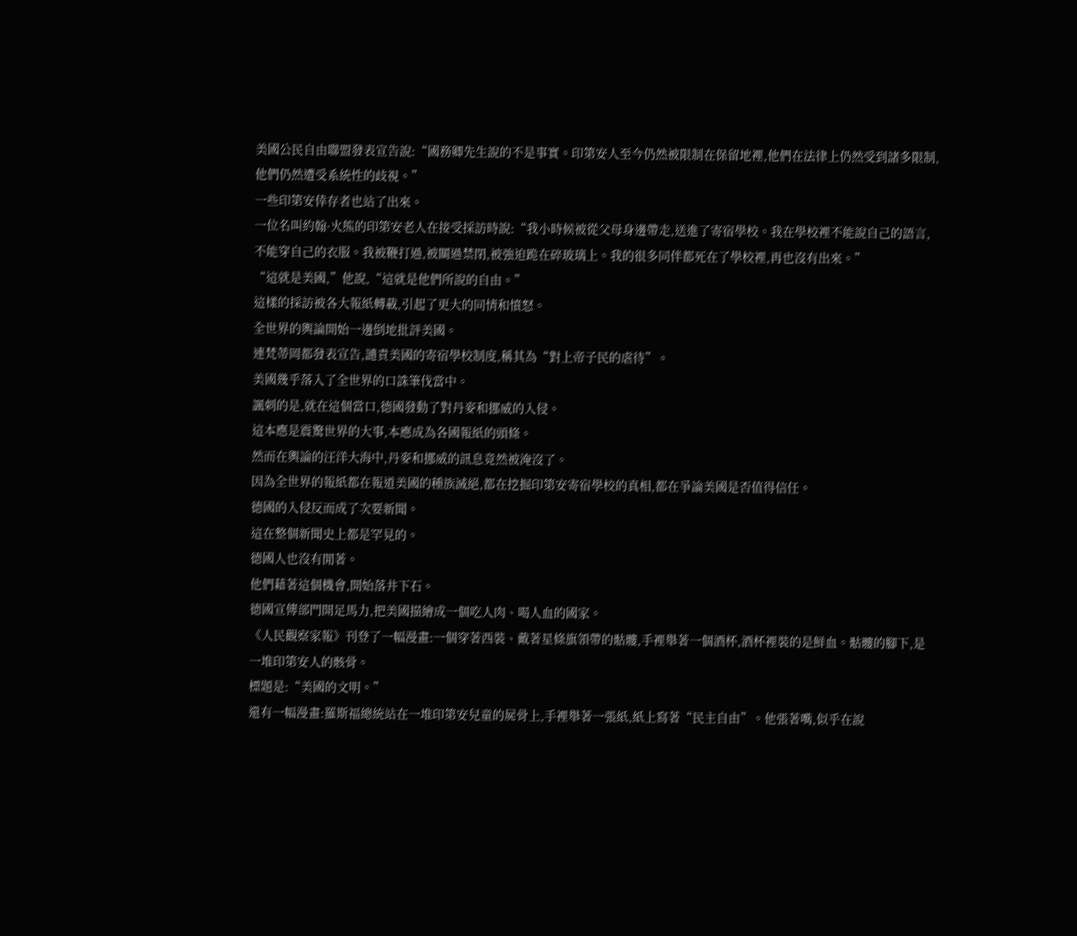美國公民自由聯盟發表宣告說:“國務卿先生說的不是事實。印第安人至今仍然被限制在保留地裡,他們在法律上仍然受到諸多限制,他們仍然遭受系統性的歧視。”
一些印第安倖存者也站了出來。
一位名叫約翰·火熊的印第安老人在接受採訪時說:“我小時候被從父母身邊帶走,送進了寄宿學校。我在學校裡不能說自己的語言,不能穿自己的衣服。我被鞭打過,被關過禁閉,被強迫跪在碎玻璃上。我的很多同伴都死在了學校裡,再也沒有出來。”
“這就是美國,”他說,“這就是他們所說的自由。”
這樣的採訪被各大報紙轉載,引起了更大的同情和憤怒。
全世界的輿論開始一邊倒地批評美國。
連梵蒂岡都發表宣告,譴責美國的寄宿學校制度,稱其為“對上帝子民的虐待”。
美國幾乎落入了全世界的口誅筆伐當中。
諷刺的是,就在這個當口,德國發動了對丹麥和挪威的入侵。
這本應是震驚世界的大事,本應成為各國報紙的頭條。
然而在輿論的汪洋大海中,丹麥和挪威的訊息竟然被淹沒了。
因為全世界的報紙都在報道美國的種族滅絕,都在挖掘印第安寄宿學校的真相,都在爭論美國是否值得信任。
德國的入侵反而成了次要新聞。
這在整個新聞史上都是罕見的。
德國人也沒有閒著。
他們藉著這個機會,開始落井下石。
德國宣傳部門開足馬力,把美國描繪成一個吃人肉、喝人血的國家。
《人民觀察家報》刊登了一幅漫畫:一個穿著西裝、戴著星條旗領帶的骷髏,手裡舉著一個酒杯,酒杯裡裝的是鮮血。骷髏的腳下,是一堆印第安人的骸骨。
標題是:“美國的文明。”
還有一幅漫畫:羅斯福總統站在一堆印第安兒童的屍骨上,手裡舉著一張紙,紙上寫著“民主自由”。他張著嘴,似乎在說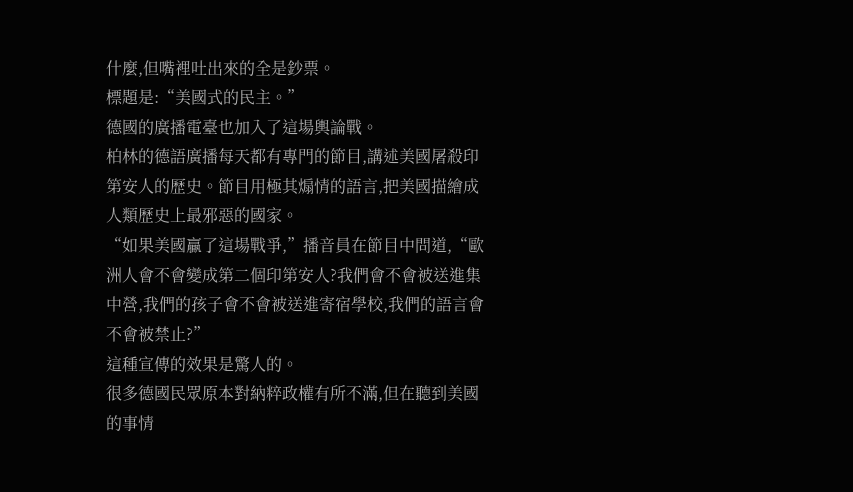什麼,但嘴裡吐出來的全是鈔票。
標題是:“美國式的民主。”
德國的廣播電臺也加入了這場輿論戰。
柏林的德語廣播每天都有專門的節目,講述美國屠殺印第安人的歷史。節目用極其煽情的語言,把美國描繪成人類歷史上最邪惡的國家。
“如果美國贏了這場戰爭,”播音員在節目中問道,“歐洲人會不會變成第二個印第安人?我們會不會被送進集中營,我們的孩子會不會被送進寄宿學校,我們的語言會不會被禁止?”
這種宣傳的效果是驚人的。
很多德國民眾原本對納粹政權有所不滿,但在聽到美國的事情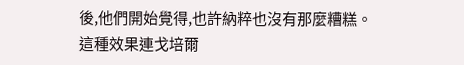後,他們開始覺得,也許納粹也沒有那麼糟糕。
這種效果連戈培爾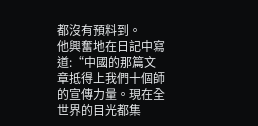都沒有預料到。
他興奮地在日記中寫道:“中國的那篇文章抵得上我們十個師的宣傳力量。現在全世界的目光都集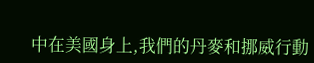中在美國身上,我們的丹麥和挪威行動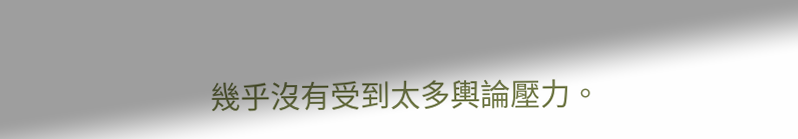幾乎沒有受到太多輿論壓力。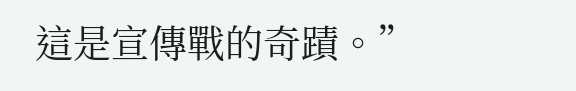這是宣傳戰的奇蹟。”